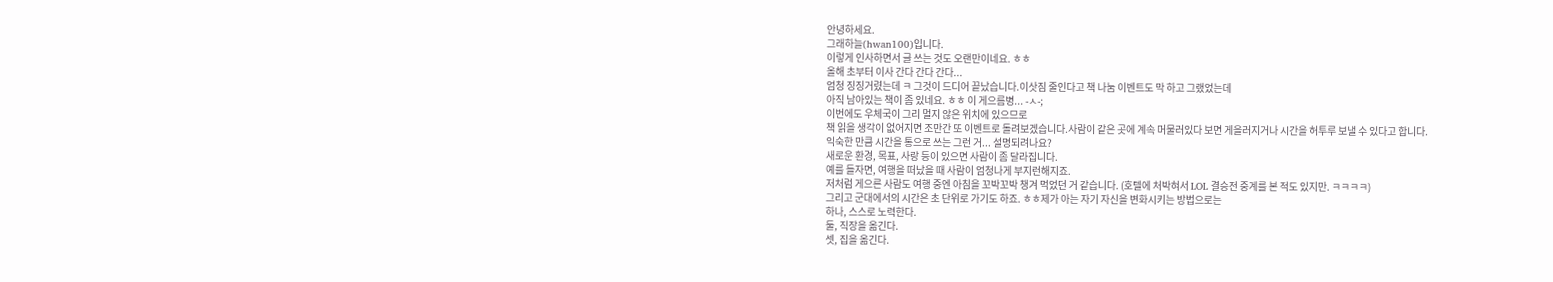안녕하세요.
그래하늘(hwan100)입니다.
이렇게 인사하면서 글 쓰는 것도 오랜만이네요. ㅎㅎ
올해 초부터 이사 간다 간다 간다...
엄청 징징거렸는데 ㅋ 그것이 드디어 끝났습니다.이삿짐 줄인다고 책 나눔 이벤트도 막 하고 그랬었는데
아직 남아있는 책이 좀 있네요. ㅎㅎ 이 게으름병... -ㅅ-;
이번에도 우체국이 그리 멀지 않은 위치에 있으므로
책 읽을 생각이 없어지면 조만간 또 이벤트로 돌려보겠습니다.사람이 같은 곳에 계속 머물러있다 보면 게을러지거나 시간을 허투루 보낼 수 있다고 합니다.
익숙한 만큼 시간을 통으로 쓰는 그런 거... 설명되려나요?
새로운 환경, 목표, 사랑 등이 있으면 사람이 좀 달라집니다.
예를 들자면, 여행을 떠났을 때 사람이 엄청나게 부지런해지죠.
저처럼 게으른 사람도 여행 중엔 아침을 꼬박꼬박 챙겨 먹었던 거 같습니다. (호텔에 처박혀서 LOL 결승전 중계를 본 적도 있지만. ㅋㅋㅋㅋ)
그리고 군대에서의 시간은 초 단위로 가기도 하죠. ㅎㅎ제가 아는 자기 자신을 변화시키는 방법으로는
하나, 스스로 노력한다.
둘, 직장을 옮긴다.
셋, 집을 옮긴다.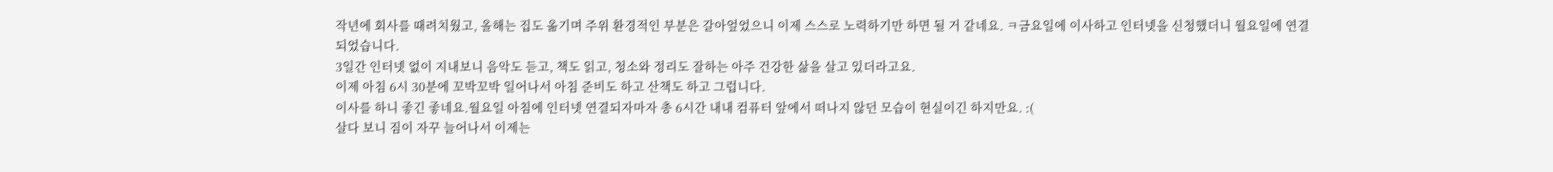작년에 회사를 때려치웠고, 올해는 집도 옮기며 주위 환경적인 부분은 갈아엎었으니 이제 스스로 노력하기만 하면 될 거 같네요. ㅋ금요일에 이사하고 인터넷을 신청했더니 월요일에 연결되었습니다.
3일간 인터넷 없이 지내보니 음악도 듣고, 책도 읽고, 청소와 정리도 잘하는 아주 건강한 삶을 살고 있더라고요.
이제 아침 6시 30분에 꼬박꼬박 일어나서 아침 준비도 하고 산책도 하고 그럽니다.
이사를 하니 좋긴 좋네요.월요일 아침에 인터넷 연결되자마자 총 6시간 내내 컴퓨터 앞에서 떠나지 않던 모습이 현실이긴 하지만요. :(
살다 보니 짐이 자꾸 늘어나서 이제는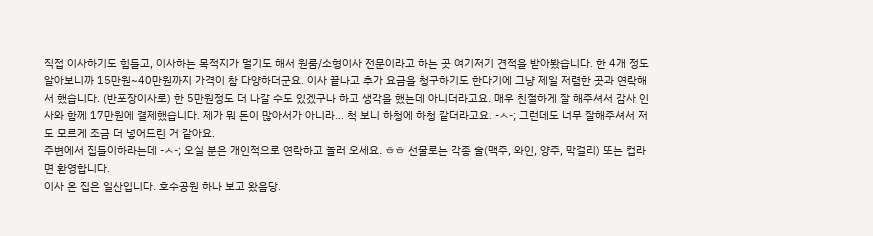직접 이사하기도 힘들고, 이사하는 목적지가 멀기도 해서 원룸/소형이사 전문이라고 하는 곳 여기저기 견적을 받아봤습니다. 한 4개 정도 알아보니까 15만원~40만원까지 가격이 참 다양하더군요. 이사 끝나고 추가 요금을 청구하기도 한다기에 그냥 제일 저렴한 곳과 연락해서 했습니다. (반포장이사로) 한 5만원정도 더 나갈 수도 있겠구나 하고 생각을 했는데 아니더라고요. 매우 친절하게 잘 해주셔서 감사 인사와 함께 17만원에 결제했습니다. 제가 뭐 돈이 많아서가 아니라... 척 보니 하청에 하청 같더라고요. -ㅅ-; 그런데도 너무 잘해주셔서 저도 모르게 조금 더 넣어드린 거 같아요.
주변에서 집들이하라는데 -ㅅ-; 오실 분은 개인적으로 연락하고 놀러 오세요. ㅎㅎ 선물로는 각종 술(맥주, 와인, 양주, 막걸리) 또는 컵라면 환영합니다.
이사 온 집은 일산입니다. 호수공원 하나 보고 왔음당.